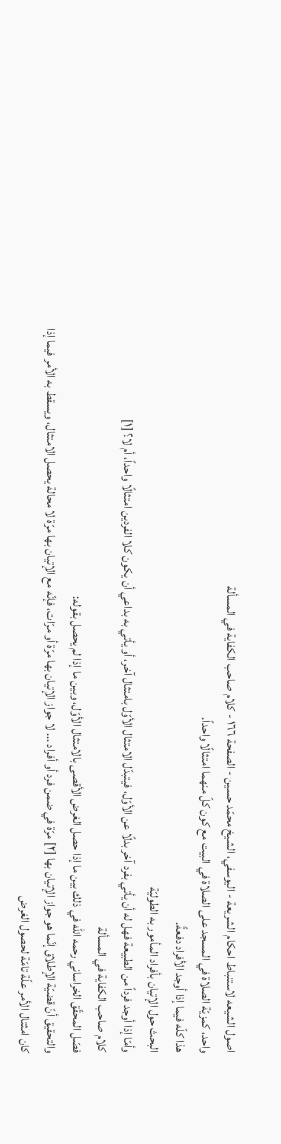اصول الشيعه لاستنباط احكام الشريعة - اليوسفي، الشيخ محمّد حسين - الصفحة ١٦٦ - كلام صاحب الكفاية في المسألة
واحد، كمزيّة الصلاة في المسجد على الصلاة في البيت مع كون كلّ منهما امتثالًا واحداً.
هذا كلّه فيما إذا أوجد الأفراد دفعةً.
البحث حول الإتيان بأفراد المأمور به الطوليّة
وأمّا إذا أوجد فرداً من الطبيعة فهل له أن يأتي بفرد آخر بدلًا عن الأوّل، فيتبدّل الامتثال الأوّل بامتثال آخر، أو يأتي به بداعي أن يكون كلا الفردين امتثالًا واحداً، أم لا؟ [١]
كلام صاحب الكفاية في المسألة
فصّل المحقّق الخراساني رحمه الله في ذلك بين ما إذا حصل الغرض الأقصى بالامتثال الأوّل، وبين ما إذا لم يحصل بقوله:
والتحقيق أنّ قضيّة الإطلاق إنّما هو جواز الإتيان بها [٢] مرّة في ضمن فرد أو أفراد ... لا جواز الإتيان بها مرّة أو مرّات، فإنّه مع الإتيان بها مرّة لا محالة يحصل الامتثال، ويسقط به الأمر فيما إذا كان امثتال الأمر علّة تامّة لحصول الغرض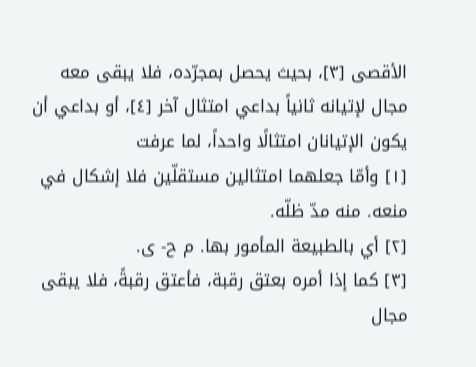الأقصى [٣]، بحيث يحصل بمجرّده، فلا يبقى معه مجال لإتيانه ثانياً بداعي امتثال آخر [٤]، أو بداعي أن يكون الإتيانان امتثالًا واحداً، لما عرفت
[١] وأمّا جعلهما امتثالين مستقلّين فلا إشكال في منعه. منه مدّ ظلّه.
[٢] أي بالطبيعة المأمور بها. م ح- ى.
[٣] كما إذا أمره بعتق رقبة، فأعتق رقبةً، فلا يبقى مجال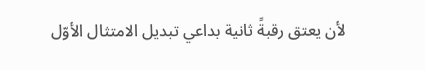لأن يعتق رقبةً ثانية بداعي تبديل الامتثال الأوّل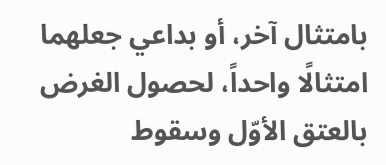بامتثال آخر، أو بداعي جعلهما امتثالًا واحداً، لحصول الغرض بالعتق الأوّل وسقوط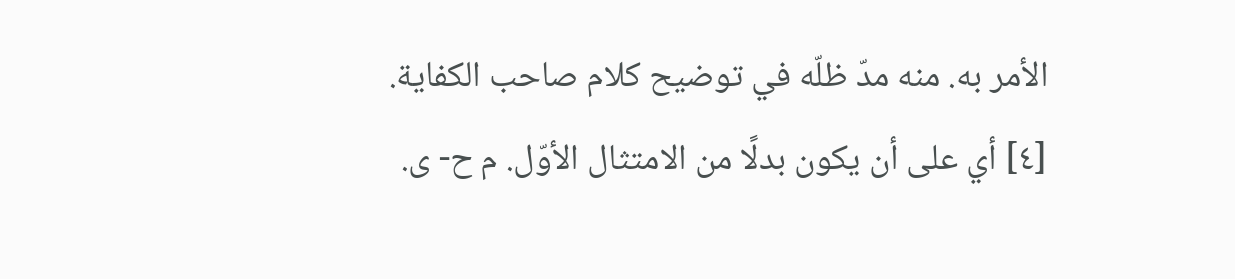الأمر به. منه مدّ ظلّه في توضيح كلام صاحب الكفاية.
[٤] أي على أن يكون بدلًا من الامتثال الأوّل. م ح- ى.